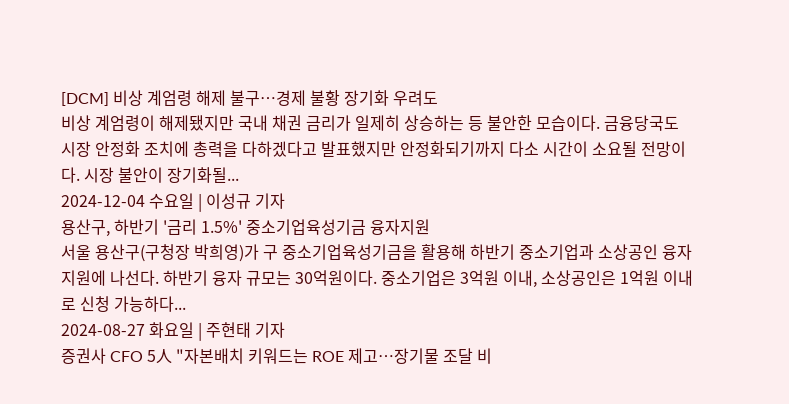[DCM] 비상 계엄령 해제 불구…경제 불황 장기화 우려도
비상 계엄령이 해제됐지만 국내 채권 금리가 일제히 상승하는 등 불안한 모습이다. 금융당국도 시장 안정화 조치에 총력을 다하겠다고 발표했지만 안정화되기까지 다소 시간이 소요될 전망이다. 시장 불안이 장기화될...
2024-12-04 수요일 | 이성규 기자
용산구, 하반기 '금리 1.5%' 중소기업육성기금 융자지원
서울 용산구(구청장 박희영)가 구 중소기업육성기금을 활용해 하반기 중소기업과 소상공인 융자지원에 나선다. 하반기 융자 규모는 30억원이다. 중소기업은 3억원 이내, 소상공인은 1억원 이내로 신청 가능하다...
2024-08-27 화요일 | 주현태 기자
증권사 CFO 5人 "자본배치 키워드는 ROE 제고…장기물 조달 비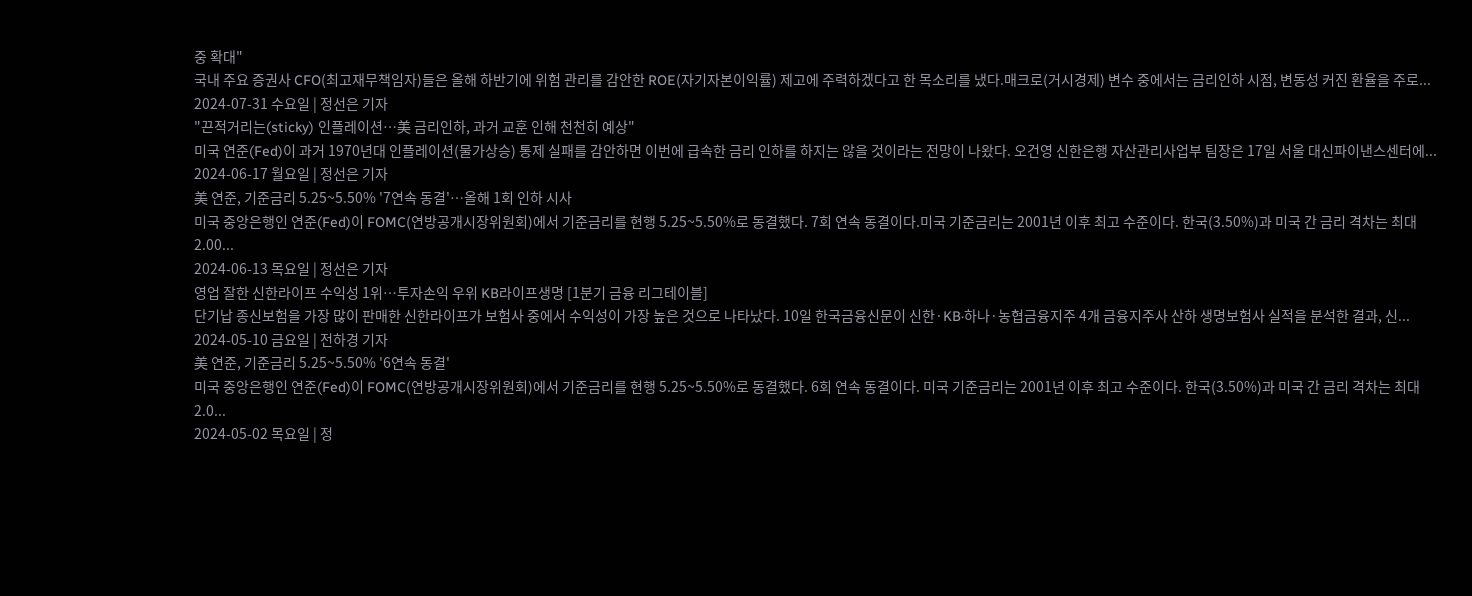중 확대"
국내 주요 증권사 CFO(최고재무책임자)들은 올해 하반기에 위험 관리를 감안한 ROE(자기자본이익률) 제고에 주력하겠다고 한 목소리를 냈다.매크로(거시경제) 변수 중에서는 금리인하 시점, 변동성 커진 환율을 주로...
2024-07-31 수요일 | 정선은 기자
"끈적거리는(sticky) 인플레이션…美 금리인하, 과거 교훈 인해 천천히 예상"
미국 연준(Fed)이 과거 1970년대 인플레이션(물가상승) 통제 실패를 감안하면 이번에 급속한 금리 인하를 하지는 않을 것이라는 전망이 나왔다. 오건영 신한은행 자산관리사업부 팀장은 17일 서울 대신파이낸스센터에...
2024-06-17 월요일 | 정선은 기자
美 연준, 기준금리 5.25~5.50% '7연속 동결'…올해 1회 인하 시사
미국 중앙은행인 연준(Fed)이 FOMC(연방공개시장위원회)에서 기준금리를 현행 5.25~5.50%로 동결했다. 7회 연속 동결이다.미국 기준금리는 2001년 이후 최고 수준이다. 한국(3.50%)과 미국 간 금리 격차는 최대 2.00...
2024-06-13 목요일 | 정선은 기자
영업 잘한 신한라이프 수익성 1위…투자손익 우위 KB라이프생명 [1분기 금융 리그테이블]
단기납 종신보험을 가장 많이 판매한 신한라이프가 보험사 중에서 수익성이 가장 높은 것으로 나타났다. 10일 한국금융신문이 신한·KB·하나·농협금융지주 4개 금융지주사 산하 생명보험사 실적을 분석한 결과, 신...
2024-05-10 금요일 | 전하경 기자
美 연준, 기준금리 5.25~5.50% '6연속 동결'
미국 중앙은행인 연준(Fed)이 FOMC(연방공개시장위원회)에서 기준금리를 현행 5.25~5.50%로 동결했다. 6회 연속 동결이다. 미국 기준금리는 2001년 이후 최고 수준이다. 한국(3.50%)과 미국 간 금리 격차는 최대 2.0...
2024-05-02 목요일 | 정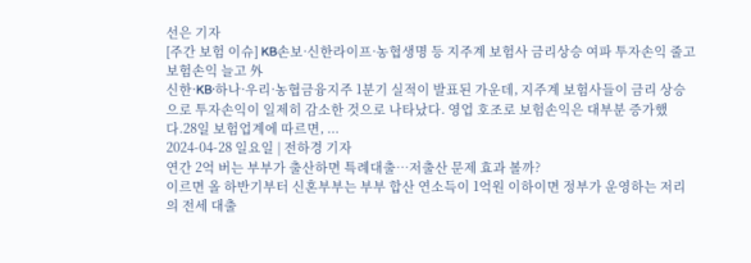선은 기자
[주간 보험 이슈] KB손보·신한라이프·농협생명 등 지주계 보험사 금리상승 여파 투자손익 줄고 보험손익 늘고 外
신한·KB·하나·우리·농협금융지주 1분기 실적이 발표된 가운데, 지주계 보험사들이 금리 상승으로 투자손익이 일제히 감소한 것으로 나타났다. 영업 호조로 보험손익은 대부분 증가했다.28일 보험업계에 따르면, ...
2024-04-28 일요일 | 전하경 기자
연간 2억 버는 부부가 출산하면 특례대출…저출산 문제 효과 볼까?
이르면 올 하반기부터 신혼부부는 부부 합산 연소득이 1억원 이하이면 정부가 운영하는 저리의 전세 대출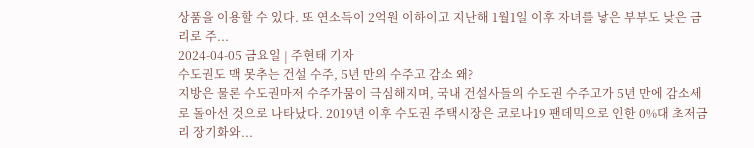상품을 이용할 수 있다. 또 연소득이 2억원 이하이고 지난해 1월1일 이후 자녀를 낳은 부부도 낮은 금리로 주...
2024-04-05 금요일 | 주현태 기자
수도권도 맥 못추는 건설 수주, 5년 만의 수주고 감소 왜?
지방은 물론 수도권마저 수주가뭄이 극심해지며, 국내 건설사들의 수도권 수주고가 5년 만에 감소세로 돌아선 것으로 나타났다. 2019년 이후 수도권 주택시장은 코로나19 팬데믹으로 인한 0%대 초저금리 장기화와...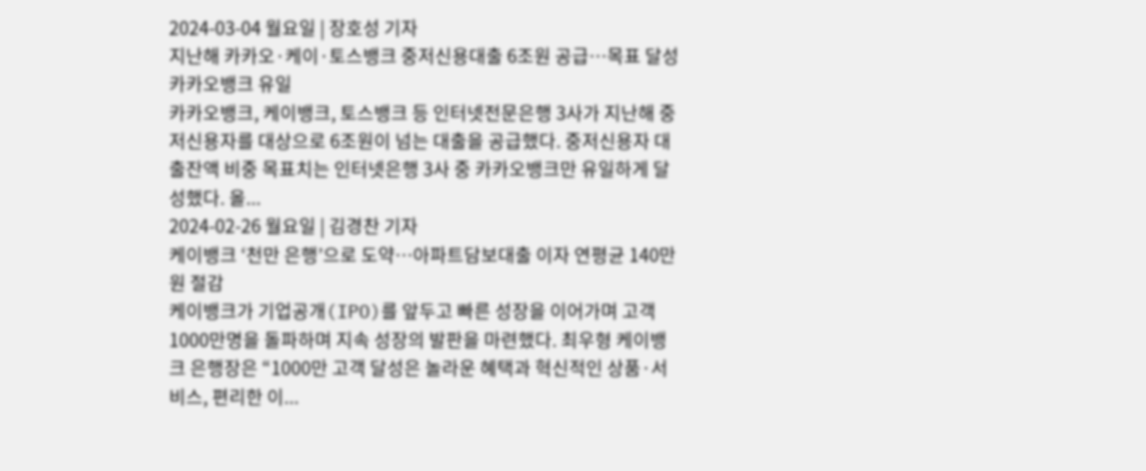2024-03-04 월요일 | 장호성 기자
지난해 카카오·케이·토스뱅크 중저신용대출 6조원 공급…목표 달성 카카오뱅크 유일
카카오뱅크, 케이뱅크, 토스뱅크 등 인터넷전문은행 3사가 지난해 중저신용자를 대상으로 6조원이 넘는 대출을 공급했다. 중저신용자 대출잔액 비중 목표치는 인터넷은행 3사 중 카카오뱅크만 유일하게 달성했다. 올...
2024-02-26 월요일 | 김경찬 기자
케이뱅크 ‘천만 은행’으로 도약…아파트담보대출 이자 연평균 140만원 절감
케이뱅크가 기업공개(IPO)를 앞두고 빠른 성장을 이어가며 고객 1000만명을 돌파하며 지속 성장의 발판을 마련했다. 최우형 케이뱅크 은행장은 “1000만 고객 달성은 놀라운 혜택과 혁신적인 상품·서비스, 편리한 이...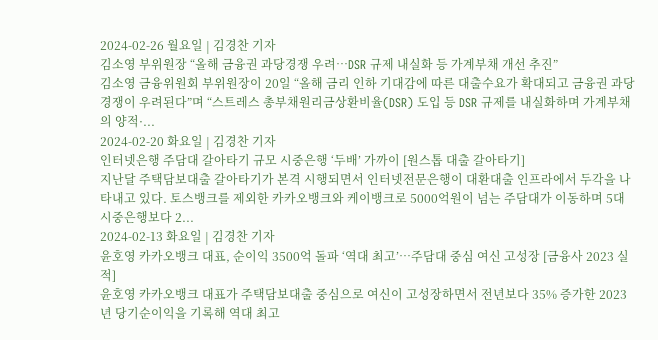2024-02-26 월요일 | 김경찬 기자
김소영 부위원장 “올해 금융권 과당경쟁 우려…DSR 규제 내실화 등 가계부채 개선 추진”
김소영 금융위원회 부위원장이 20일 “올해 금리 인하 기대감에 따른 대출수요가 확대되고 금융권 과당경쟁이 우려된다”며 “스트레스 총부채원리금상환비율(DSR) 도입 등 DSR 규제를 내실화하며 가계부채의 양적·...
2024-02-20 화요일 | 김경찬 기자
인터넷은행 주담대 갈아타기 규모 시중은행 ‘두배’ 가까이 [원스톱 대출 갈아타기]
지난달 주택담보대출 갈아타기가 본격 시행되면서 인터넷전문은행이 대환대출 인프라에서 두각을 나타내고 있다. 토스뱅크를 제외한 카카오뱅크와 케이뱅크로 5000억원이 넘는 주담대가 이동하며 5대 시중은행보다 2...
2024-02-13 화요일 | 김경찬 기자
윤호영 카카오뱅크 대표, 순이익 3500억 돌파 ‘역대 최고’…주담대 중심 여신 고성장 [금융사 2023 실적]
윤호영 카카오뱅크 대표가 주택담보대출 중심으로 여신이 고성장하면서 전년보다 35% 증가한 2023년 당기순이익을 기록해 역대 최고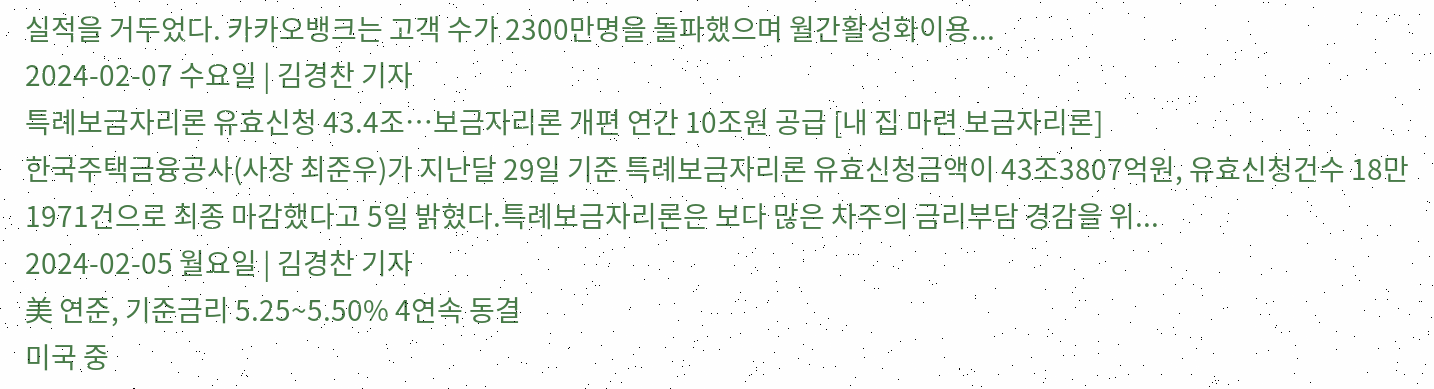실적을 거두었다. 카카오뱅크는 고객 수가 2300만명을 돌파했으며 월간활성화이용...
2024-02-07 수요일 | 김경찬 기자
특례보금자리론 유효신청 43.4조…보금자리론 개편 연간 10조원 공급 [내 집 마련 보금자리론]
한국주택금융공사(사장 최준우)가 지난달 29일 기준 특례보금자리론 유효신청금액이 43조3807억원, 유효신청건수 18만1971건으로 최종 마감했다고 5일 밝혔다.특례보금자리론은 보다 많은 차주의 금리부담 경감을 위...
2024-02-05 월요일 | 김경찬 기자
美 연준, 기준금리 5.25~5.50% 4연속 동결
미국 중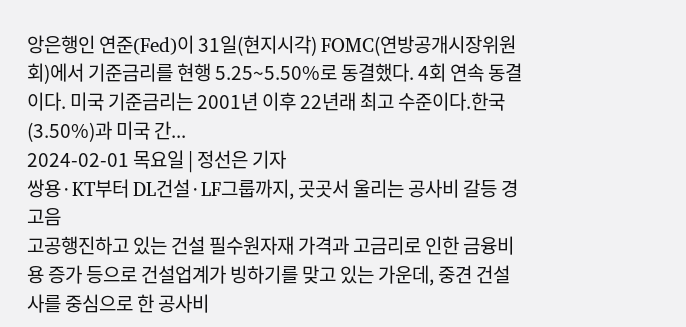앙은행인 연준(Fed)이 31일(현지시각) FOMC(연방공개시장위원회)에서 기준금리를 현행 5.25~5.50%로 동결했다. 4회 연속 동결이다. 미국 기준금리는 2001년 이후 22년래 최고 수준이다.한국(3.50%)과 미국 간...
2024-02-01 목요일 | 정선은 기자
쌍용·KT부터 DL건설·LF그룹까지, 곳곳서 울리는 공사비 갈등 경고음
고공행진하고 있는 건설 필수원자재 가격과 고금리로 인한 금융비용 증가 등으로 건설업계가 빙하기를 맞고 있는 가운데, 중견 건설사를 중심으로 한 공사비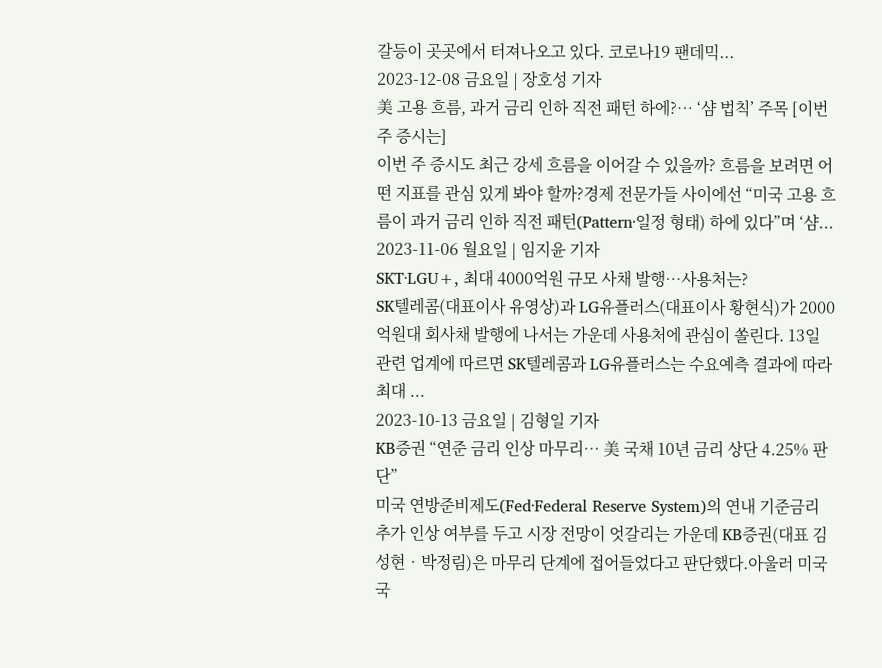갈등이 곳곳에서 터져나오고 있다. 코로나19 팬데믹...
2023-12-08 금요일 | 장호성 기자
美 고용 흐름, 과거 금리 인하 직전 패턴 하에?… ‘샴 법칙’ 주목 [이번 주 증시는]
이번 주 증시도 최근 강세 흐름을 이어갈 수 있을까? 흐름을 보려면 어떤 지표를 관심 있게 봐야 할까?경제 전문가들 사이에선 “미국 고용 흐름이 과거 금리 인하 직전 패턴(Pattern‧일정 형태) 하에 있다”며 ‘샴...
2023-11-06 월요일 | 임지윤 기자
SKT‧LGU+, 최대 4000억원 규모 사채 발행…사용처는?
SK텔레콤(대표이사 유영상)과 LG유플러스(대표이사 황현식)가 2000억원대 회사채 발행에 나서는 가운데 사용처에 관심이 쏠린다. 13일 관련 업계에 따르면 SK텔레콤과 LG유플러스는 수요예측 결과에 따라 최대 ...
2023-10-13 금요일 | 김형일 기자
KB증권 “연준 금리 인상 마무리… 美 국채 10년 금리 상단 4.25% 판단”
미국 연방준비제도(Fed·Federal Reserve System)의 연내 기준금리 추가 인상 여부를 두고 시장 전망이 엇갈리는 가운데 KB증권(대표 김성현‧박정림)은 마무리 단계에 접어들었다고 판단했다.아울러 미국 국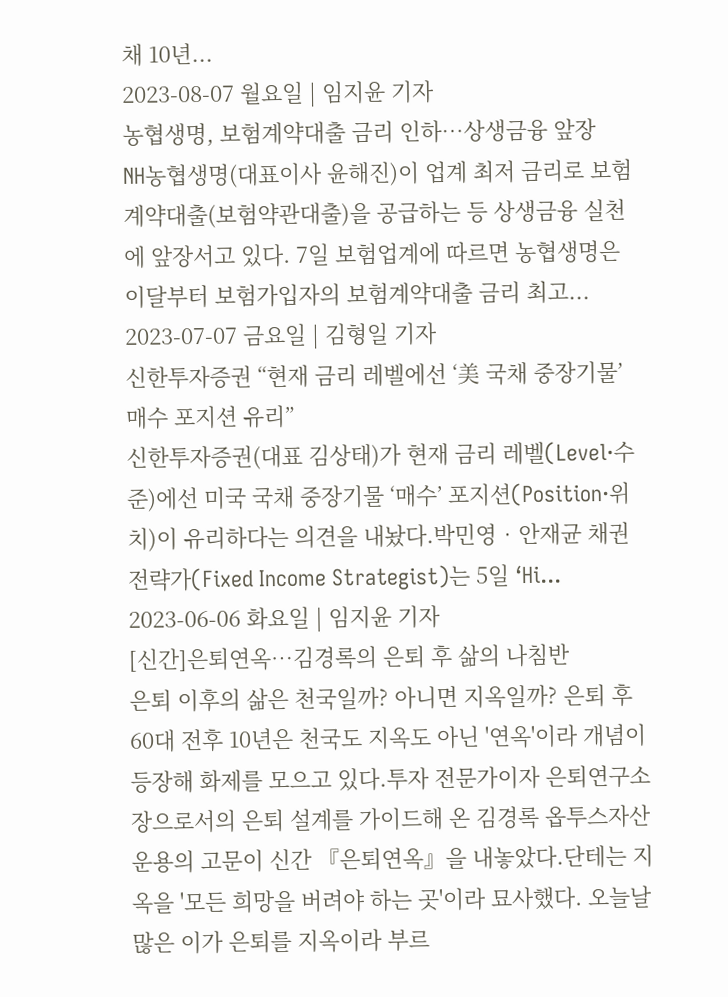채 10년...
2023-08-07 월요일 | 임지윤 기자
농협생명, 보험계약대출 금리 인하…상생금융 앞장
NH농협생명(대표이사 윤해진)이 업계 최저 금리로 보험계약대출(보험약관대출)을 공급하는 등 상생금융 실천에 앞장서고 있다. 7일 보험업계에 따르면 농협생명은 이달부터 보험가입자의 보험계약대출 금리 최고...
2023-07-07 금요일 | 김형일 기자
신한투자증권 “현재 금리 레벨에선 ‘美 국채 중장기물’ 매수 포지션 유리”
신한투자증권(대표 김상태)가 현재 금리 레벨(Level‧수준)에선 미국 국채 중장기물 ‘매수’ 포지션(Position‧위치)이 유리하다는 의견을 내놨다.박민영‧안재균 채권 전략가(Fixed Income Strategist)는 5일 ‘Hi...
2023-06-06 화요일 | 임지윤 기자
[신간]은퇴연옥…김경록의 은퇴 후 삶의 나침반
은퇴 이후의 삶은 천국일까? 아니면 지옥일까? 은퇴 후 60대 전후 10년은 천국도 지옥도 아닌 '연옥'이라 개념이 등장해 화제를 모으고 있다.투자 전문가이자 은퇴연구소장으로서의 은퇴 설계를 가이드해 온 김경록 옵투스자산운용의 고문이 신간 『은퇴연옥』을 내놓았다.단테는 지옥을 '모든 희망을 버려야 하는 곳'이라 묘사했다. 오늘날 많은 이가 은퇴를 지옥이라 부르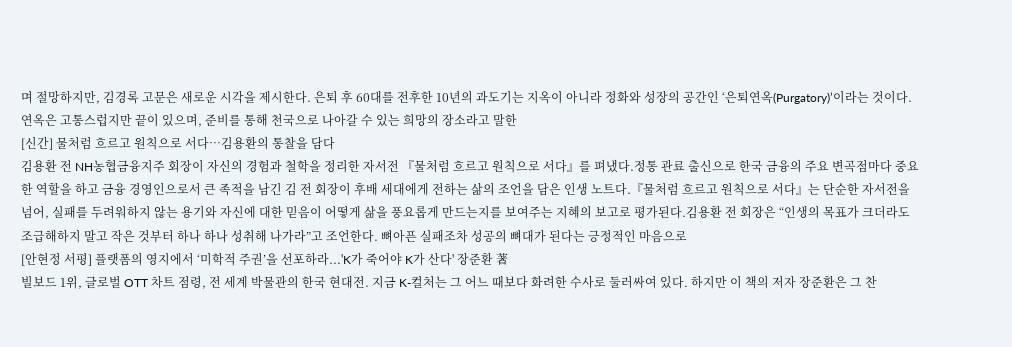며 절망하지만, 김경록 고문은 새로운 시각을 제시한다. 은퇴 후 60대를 전후한 10년의 과도기는 지옥이 아니라 정화와 성장의 공간인 ‘은퇴연옥(Purgatory)’이라는 것이다. 연옥은 고통스럽지만 끝이 있으며, 준비를 통해 천국으로 나아갈 수 있는 희망의 장소라고 말한
[신간] 물처럼 흐르고 원칙으로 서다…김용환의 통찰을 담다
김용환 전 NH농협금융지주 회장이 자신의 경험과 철학을 정리한 자서전 『물처럼 흐르고 원칙으로 서다』를 펴냈다.정통 관료 출신으로 한국 금융의 주요 변곡점마다 중요한 역할을 하고 금융 경영인으로서 큰 족적을 남긴 김 전 회장이 후배 세대에게 전하는 삶의 조언을 담은 인생 노트다.『물처럼 흐르고 원칙으로 서다』는 단순한 자서전을 넘어, 실패를 두려워하지 않는 용기와 자신에 대한 믿음이 어떻게 삶을 풍요롭게 만드는지를 보여주는 지혜의 보고로 평가된다.김용환 전 회장은 “인생의 목표가 크더라도 조급해하지 말고 작은 것부터 하나 하나 성취해 나가라”고 조언한다. 뼈아픈 실패조차 성공의 뼈대가 된다는 긍정적인 마음으로
[안현정 서평] 플랫폼의 영지에서 ‘미학적 주권’을 선포하라...'K가 죽어야 K가 산다' 장준환 著
빌보드 1위, 글로벌 OTT 차트 점령, 전 세계 박물관의 한국 현대전. 지금 K-컬처는 그 어느 때보다 화려한 수사로 둘러싸여 있다. 하지만 이 책의 저자 장준환은 그 찬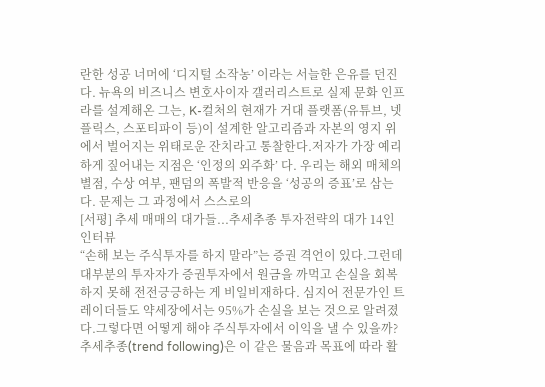란한 성공 너머에 ‘디지털 소작농’ 이라는 서늘한 은유를 던진다. 뉴욕의 비즈니스 변호사이자 갤러리스트로 실제 문화 인프라를 설계해온 그는, K-컬처의 현재가 거대 플랫폼(유튜브, 넷플릭스, 스포티파이 등)이 설계한 알고리즘과 자본의 영지 위에서 벌어지는 위태로운 잔치라고 통찰한다.저자가 가장 예리하게 짚어내는 지점은 ‘인정의 외주화’ 다. 우리는 해외 매체의 별점, 수상 여부, 팬덤의 폭발적 반응을 ‘성공의 증표’로 삼는다. 문제는 그 과정에서 스스로의
[서평] 추세 매매의 대가들...추세추종 투자전략의 대가 14인 인터뷰
“손해 보는 주식투자를 하지 말라”는 증권 격언이 있다.그런데 대부분의 투자자가 증권투자에서 원금을 까먹고 손실을 회복하지 못해 전전긍긍하는 게 비일비재하다. 심지어 전문가인 트레이더들도 약세장에서는 95%가 손실을 보는 것으로 알려졌다.그렇다면 어떻게 해야 주식투자에서 이익을 낼 수 있을까? 추세추종(trend following)은 이 같은 물음과 목표에 따라 활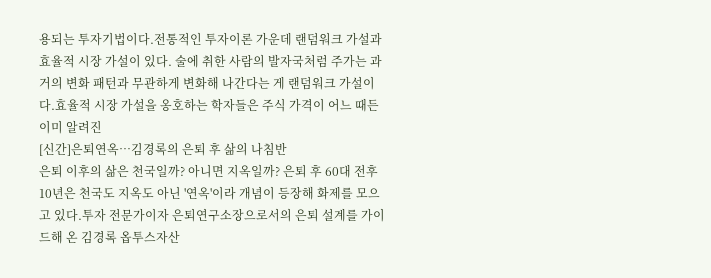용되는 투자기법이다.전통적인 투자이론 가운데 랜덤워크 가설과 효율적 시장 가설이 있다. 술에 취한 사람의 발자국처럼 주가는 과거의 변화 패턴과 무관하게 변화해 나간다는 게 랜덤워크 가설이다.효율적 시장 가설을 옹호하는 학자들은 주식 가격이 어느 때든 이미 알려진
[신간]은퇴연옥…김경록의 은퇴 후 삶의 나침반
은퇴 이후의 삶은 천국일까? 아니면 지옥일까? 은퇴 후 60대 전후 10년은 천국도 지옥도 아닌 '연옥'이라 개념이 등장해 화제를 모으고 있다.투자 전문가이자 은퇴연구소장으로서의 은퇴 설계를 가이드해 온 김경록 옵투스자산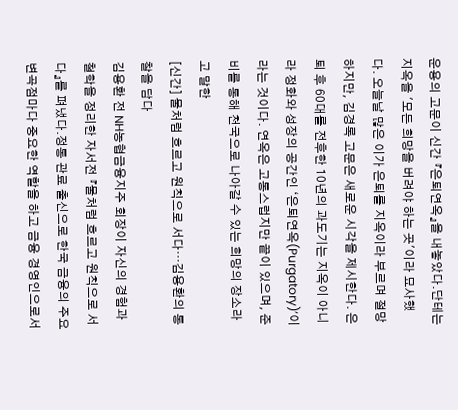운용의 고문이 신간 『은퇴연옥』을 내놓았다.단테는 지옥을 '모든 희망을 버려야 하는 곳'이라 묘사했다. 오늘날 많은 이가 은퇴를 지옥이라 부르며 절망하지만, 김경록 고문은 새로운 시각을 제시한다. 은퇴 후 60대를 전후한 10년의 과도기는 지옥이 아니라 정화와 성장의 공간인 ‘은퇴연옥(Purgatory)’이라는 것이다. 연옥은 고통스럽지만 끝이 있으며, 준비를 통해 천국으로 나아갈 수 있는 희망의 장소라고 말한
[신간] 물처럼 흐르고 원칙으로 서다…김용환의 통찰을 담다
김용환 전 NH농협금융지주 회장이 자신의 경험과 철학을 정리한 자서전 『물처럼 흐르고 원칙으로 서다』를 펴냈다.정통 관료 출신으로 한국 금융의 주요 변곡점마다 중요한 역할을 하고 금융 경영인으로서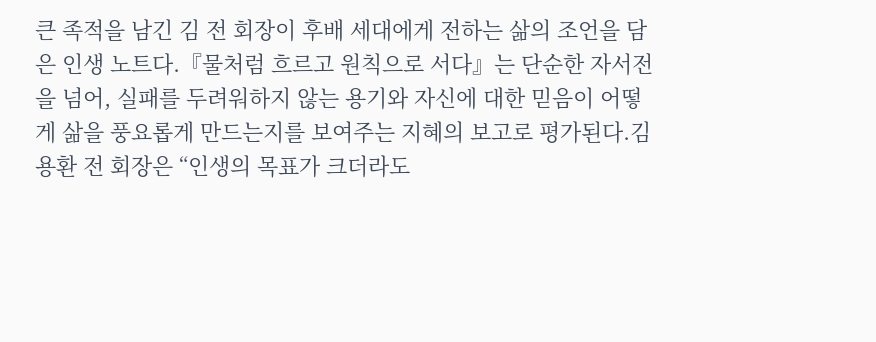큰 족적을 남긴 김 전 회장이 후배 세대에게 전하는 삶의 조언을 담은 인생 노트다.『물처럼 흐르고 원칙으로 서다』는 단순한 자서전을 넘어, 실패를 두려워하지 않는 용기와 자신에 대한 믿음이 어떻게 삶을 풍요롭게 만드는지를 보여주는 지혜의 보고로 평가된다.김용환 전 회장은 “인생의 목표가 크더라도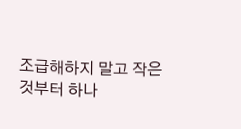조급해하지 말고 작은 것부터 하나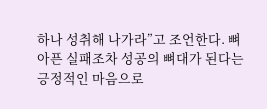하나 성취해 나가라”고 조언한다. 뼈아픈 실패조차 성공의 뼈대가 된다는 긍정적인 마음으로